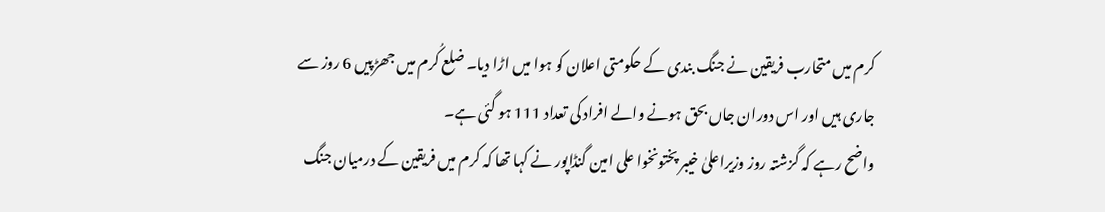کرم میں متحارب فریقین نے جنگ بندی کے حکومتی اعلان کو ہوا میں اڑا دیا۔ ضلع کُرم میں جھڑپیں 6 روز سے جاری ہیں اور اس دوران جاں بحق ہونے والے افراد کی تعداد 111 ہو گئی ہے۔
واضح رہے کہ گزشتہ روز وزیراعلیٰ خیبر پختونخوا علی امین گنڈاپور نے کہا تھا کہ کرم میں فریقین کے درمیان جنگ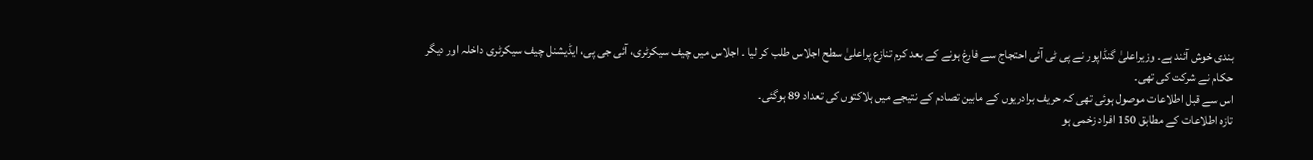بندی خوش آئند ہے۔ وزیراعلیٰ گنڈاپور نے پی ٹی آئی احتجاج سے فارغ ہونے کے بعد کرم تنازع پراعلیٰ سطح اجلاس طلب کر لیا ۔ اجلاس میں چیف سیکرٹری، آئی جی پی، ایڈیشنل چیف سیکرٹری داخلہ اور دیگر حکام نے شرکت کی تھی۔
اس سے قبل اطلاعات موصول ہوئی تھی کہ حریف برادریوں کے مابین تصادم کے نتیجے میں ہلاکتوں کی تعداد 89 ہوگئی۔
تازہ اطلاعات کے مطابق 150 افراد زخمی ہو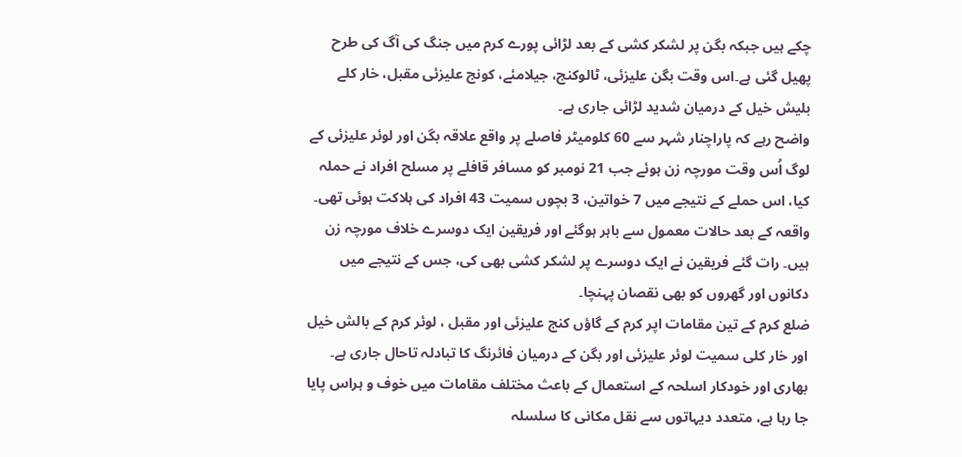چکے ہیں جبکہ بگن پر لشکر کشی کے بعد لڑائی پورے کرم میں جنگ کی آگ کی طرح پھیل گئی ہے۔اس وقت بگن علیزئی، ٹالوکنج، جیلامئے، کونج علیزئی مقبل، خار کلے بلیش خیل کے درمیان شدید لڑائی جاری ہے۔
واضح رہے کہ پاراچنار شہر سے 60 کلومیٹر فاصلے پر واقع علاقہ بگن اور لوئر علیزئی کے لوگ اُس وقت مورچہ زن ہوئے جب 21 نومبر کو مسافر قافلے پر مسلح افراد نے حملہ کیا، اس حملے کے نتیجے میں 7 خواتین، 3 بچوں سمیت 43 افراد کی ہلاکت ہوئی تھی۔
واقعہ کے بعد حالات معمول سے باہر ہوگئے اور فریقین ایک دوسرے خلاف مورچہ زن ہیں۔ رات گئے فریقین نے ایک دوسرے پر لشکر کشی بھی کی، جس کے نتیجے میں دکانوں اور گھروں کو بھی نقصان پہنچا۔
ضلع کرم کے تین مقامات اپر کرم کے گاؤں کنج علیزئی اور مقبل ، لوئر کرم کے بالش خیل اور خار کلی سمیت لوئر علیزئی اور بگن کے درمیان فائرنگ کا تبادلہ تاحال جاری ہے۔
بھاری اور خودکار اسلحہ کے استعمال کے باعث مختلف مقامات میں خوف و ہراس پایا جا رہا ہے، متعدد دیہاتوں سے نقل مکانی کا سلسلہ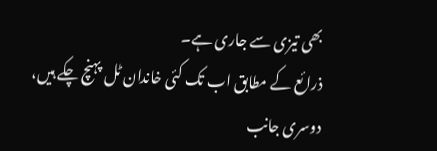بھی تیزی سے جاری ہے۔
ذرائع کے مطابق اب تک کئی خاندان ٹل پہنچ چکے ہیں، دوسری جانب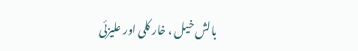بالش خیل ، خار کلی اور علیزئی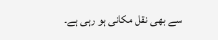سے بھی نقل مکانی ہو رہی ہے۔